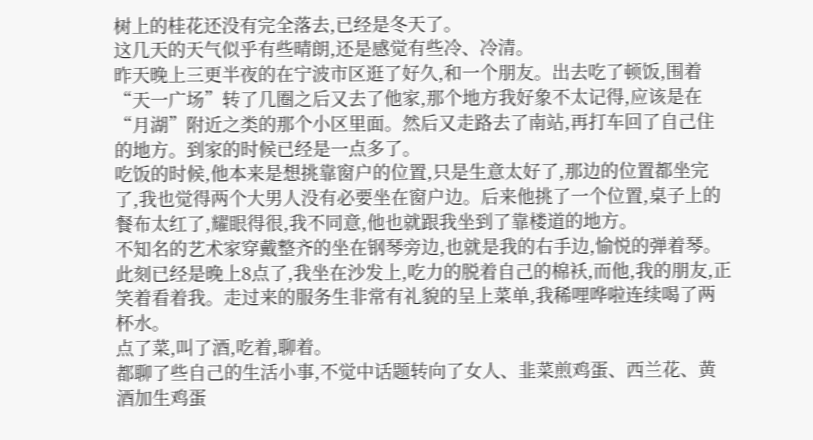树上的桂花还没有完全落去,已经是冬天了。
这几天的天气似乎有些晴朗,还是感觉有些冷、冷清。
昨天晚上三更半夜的在宁波市区逛了好久,和一个朋友。出去吃了顿饭,围着“天一广场”转了几圈之后又去了他家,那个地方我好象不太记得,应该是在“月湖”附近之类的那个小区里面。然后又走路去了南站,再打车回了自己住的地方。到家的时候已经是一点多了。
吃饭的时候,他本来是想挑靠窗户的位置,只是生意太好了,那边的位置都坐完了,我也觉得两个大男人没有必要坐在窗户边。后来他挑了一个位置,桌子上的餐布太红了,耀眼得很,我不同意,他也就跟我坐到了靠楼道的地方。
不知名的艺术家穿戴整齐的坐在钢琴旁边,也就是我的右手边,愉悦的弹着琴。此刻已经是晚上8点了,我坐在沙发上,吃力的脱着自己的棉袄,而他,我的朋友,正笑着看着我。走过来的服务生非常有礼貌的呈上菜单,我稀哩哗啦连续喝了两杯水。
点了菜,叫了酒,吃着,聊着。
都聊了些自己的生活小事,不觉中话题转向了女人、韭菜煎鸡蛋、西兰花、黄酒加生鸡蛋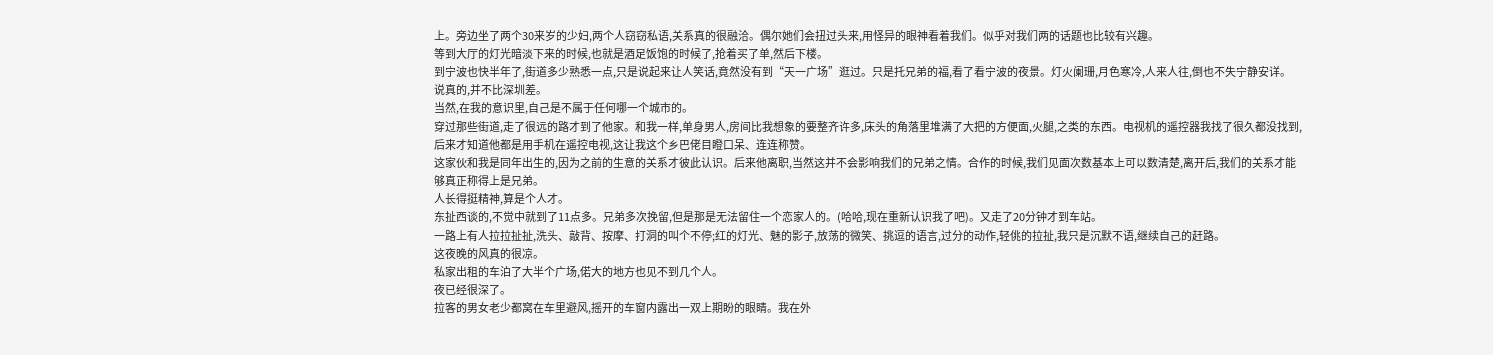上。旁边坐了两个30来岁的少妇,两个人窃窃私语,关系真的很融洽。偶尔她们会扭过头来,用怪异的眼神看着我们。似乎对我们两的话题也比较有兴趣。
等到大厅的灯光暗淡下来的时候,也就是酒足饭饱的时候了,抢着买了单,然后下楼。
到宁波也快半年了,街道多少熟悉一点,只是说起来让人笑话,竟然没有到“天一广场”逛过。只是托兄弟的福,看了看宁波的夜景。灯火阑珊,月色寒冷,人来人往,倒也不失宁静安详。
说真的,并不比深圳差。
当然,在我的意识里,自己是不属于任何哪一个城市的。
穿过那些街道,走了很远的路才到了他家。和我一样,单身男人,房间比我想象的要整齐许多,床头的角落里堆满了大把的方便面,火腿,之类的东西。电视机的遥控器我找了很久都没找到,后来才知道他都是用手机在遥控电视,这让我这个乡巴佬目瞪口呆、连连称赞。
这家伙和我是同年出生的,因为之前的生意的关系才彼此认识。后来他离职,当然这并不会影响我们的兄弟之情。合作的时候,我们见面次数基本上可以数清楚,离开后,我们的关系才能够真正称得上是兄弟。
人长得挺精神,算是个人才。
东扯西谈的,不觉中就到了11点多。兄弟多次挽留,但是那是无法留住一个恋家人的。(哈哈,现在重新认识我了吧)。又走了20分钟才到车站。
一路上有人拉拉扯扯,洗头、敲背、按摩、打洞的叫个不停;红的灯光、魅的影子,放荡的微笑、挑逗的语言,过分的动作,轻佻的拉扯,我只是沉默不语,继续自己的赶路。
这夜晚的风真的很凉。
私家出租的车泊了大半个广场,偌大的地方也见不到几个人。
夜已经很深了。
拉客的男女老少都窝在车里避风,摇开的车窗内露出一双上期盼的眼睛。我在外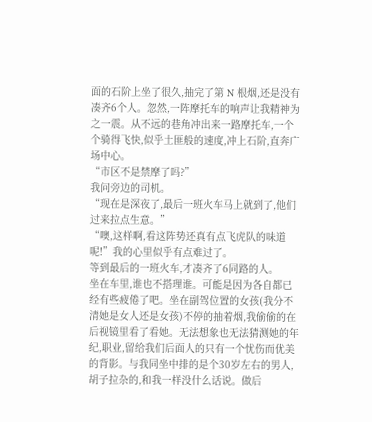面的石阶上坐了很久,抽完了第 N 根烟,还是没有凑齐6个人。忽然,一阵摩托车的响声让我精神为之一震。从不远的巷角冲出来一路摩托车,一个个骑得飞快,似乎土匪般的速度,冲上石阶,直奔广场中心。
“市区不是禁摩了吗?”
我问旁边的司机。
“现在是深夜了,最后一班火车马上就到了,他们过来拉点生意。”
“噢,这样啊,看这阵势还真有点飞虎队的味道呢!”我的心里似乎有点难过了。
等到最后的一班火车,才凑齐了6同路的人。
坐在车里,谁也不搭理谁。可能是因为各自都已经有些疲倦了吧。坐在副驾位置的女孩(我分不清她是女人还是女孩)不停的抽着烟,我偷偷的在后视镜里看了看她。无法想象也无法猜测她的年纪,职业,留给我们后面人的只有一个忧伤而优美的背影。与我同坐中排的是个30岁左右的男人,胡子拉杂的,和我一样没什么话说。做后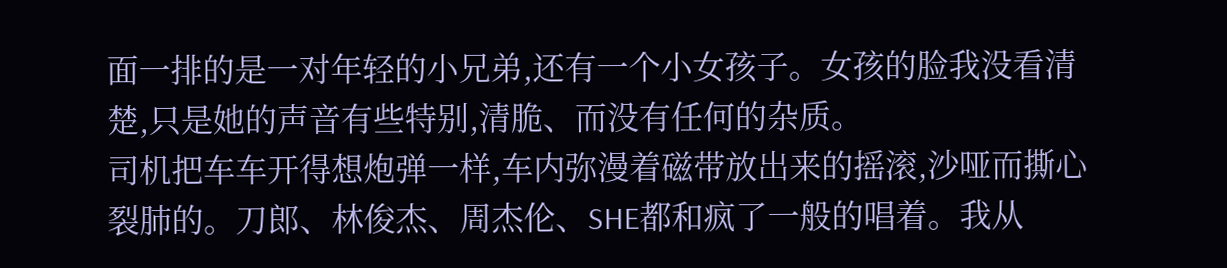面一排的是一对年轻的小兄弟,还有一个小女孩子。女孩的脸我没看清楚,只是她的声音有些特别,清脆、而没有任何的杂质。
司机把车车开得想炮弹一样,车内弥漫着磁带放出来的摇滚,沙哑而撕心裂肺的。刀郎、林俊杰、周杰伦、SHE都和疯了一般的唱着。我从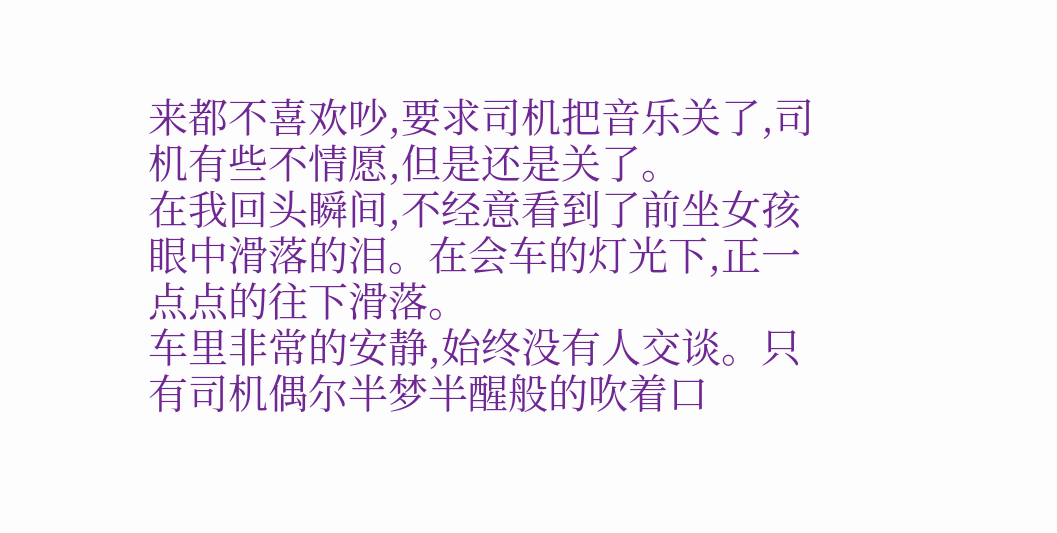来都不喜欢吵,要求司机把音乐关了,司机有些不情愿,但是还是关了。
在我回头瞬间,不经意看到了前坐女孩眼中滑落的泪。在会车的灯光下,正一点点的往下滑落。
车里非常的安静,始终没有人交谈。只有司机偶尔半梦半醒般的吹着口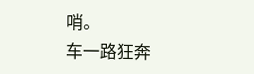哨。
车一路狂奔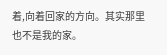着,向着回家的方向。其实那里也不是我的家。